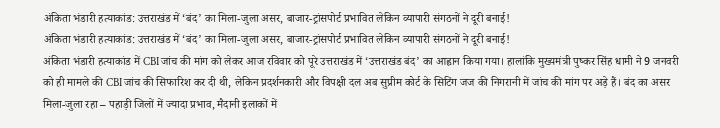अंकिता भंडारी हत्याकांड: उत्तराखंड में ‘बंद’ का मिला-जुला असर, बाजार-ट्रांसपोर्ट प्रभावित लेकिन व्यापारी संगठनों ने दूरी बनाई!
अंकिता भंडारी हत्याकांड: उत्तराखंड में ‘बंद’ का मिला-जुला असर, बाजार-ट्रांसपोर्ट प्रभावित लेकिन व्यापारी संगठनों ने दूरी बनाई!
अंकिता भंडारी हत्याकांड में CBI जांच की मांग को लेकर आज रविवार को पूरे उत्तराखंड में ‘उत्तराखंड बंद’ का आह्वान किया गया। हालांकि मुख्यमंत्री पुष्कर सिंह धामी ने 9 जनवरी को ही मामले की CBI जांच की सिफारिश कर दी थी, लेकिन प्रदर्शनकारी और विपक्षी दल अब सुप्रीम कोर्ट के सिटिंग जज की निगरानी में जांच की मांग पर अड़े हैं। बंद का असर मिला-जुला रहा – पहाड़ी जिलों में ज्यादा प्रभाव, मैदानी इलाकों में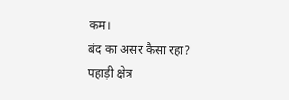कम।
बंद का असर कैसा रहा?
पहाड़ी क्षेत्र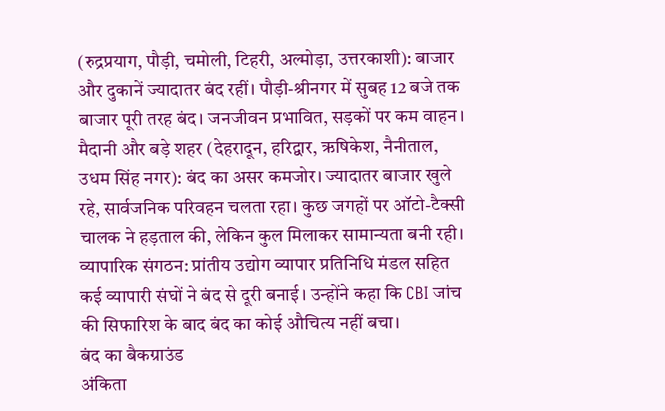(रुद्रप्रयाग, पौड़ी, चमोली, टिहरी, अल्मोड़ा, उत्तरकाशी): बाजार और दुकानें ज्यादातर बंद रहीं। पौड़ी-श्रीनगर में सुबह 12 बजे तक बाजार पूरी तरह बंद। जनजीवन प्रभावित, सड़कों पर कम वाहन।
मैदानी और बड़े शहर (देहरादून, हरिद्वार, ऋषिकेश, नैनीताल, उधम सिंह नगर): बंद का असर कमजोर। ज्यादातर बाजार खुले रहे, सार्वजनिक परिवहन चलता रहा। कुछ जगहों पर ऑटो-टैक्सी चालक ने हड़ताल की, लेकिन कुल मिलाकर सामान्यता बनी रही।
व्यापारिक संगठन: प्रांतीय उद्योग व्यापार प्रतिनिधि मंडल सहित कई व्यापारी संघों ने बंद से दूरी बनाई। उन्होंने कहा कि CBI जांच की सिफारिश के बाद बंद का कोई औचित्य नहीं बचा।
बंद का बैकग्राउंड
अंकिता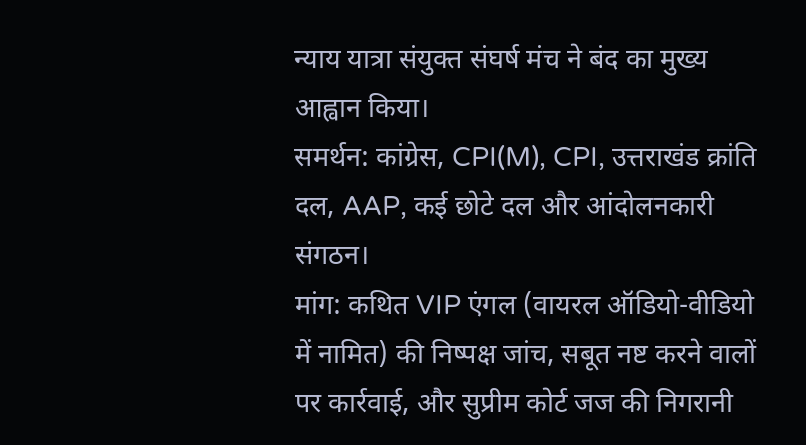न्याय यात्रा संयुक्त संघर्ष मंच ने बंद का मुख्य आह्वान किया।
समर्थन: कांग्रेस, CPI(M), CPI, उत्तराखंड क्रांति दल, AAP, कई छोटे दल और आंदोलनकारी संगठन।
मांग: कथित VIP एंगल (वायरल ऑडियो-वीडियो में नामित) की निष्पक्ष जांच, सबूत नष्ट करने वालों पर कार्रवाई, और सुप्रीम कोर्ट जज की निगरानी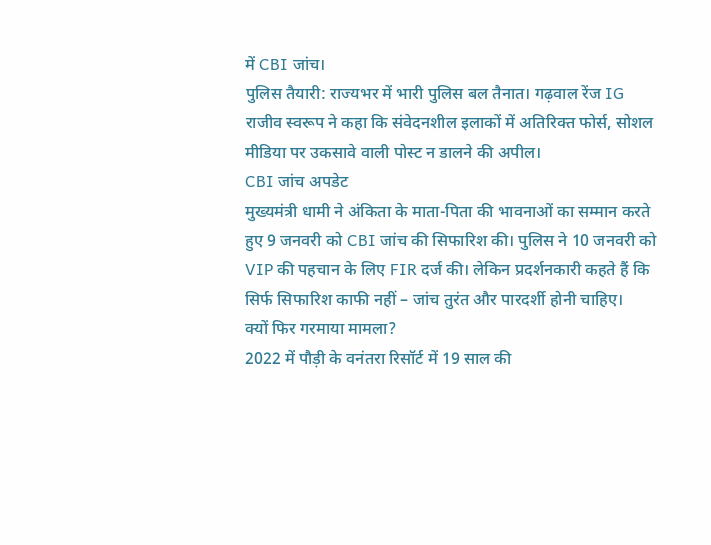में CBI जांच।
पुलिस तैयारी: राज्यभर में भारी पुलिस बल तैनात। गढ़वाल रेंज IG राजीव स्वरूप ने कहा कि संवेदनशील इलाकों में अतिरिक्त फोर्स, सोशल मीडिया पर उकसावे वाली पोस्ट न डालने की अपील।
CBI जांच अपडेट
मुख्यमंत्री धामी ने अंकिता के माता-पिता की भावनाओं का सम्मान करते हुए 9 जनवरी को CBI जांच की सिफारिश की। पुलिस ने 10 जनवरी को VIP की पहचान के लिए FIR दर्ज की। लेकिन प्रदर्शनकारी कहते हैं कि सिर्फ सिफारिश काफी नहीं – जांच तुरंत और पारदर्शी होनी चाहिए।
क्यों फिर गरमाया मामला?
2022 में पौड़ी के वनंतरा रिसॉर्ट में 19 साल की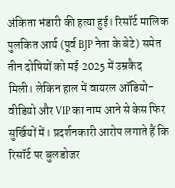अंकिता भंडारी की हत्या हुई। रिसॉर्ट मालिक पुलकित आर्य (पूर्व BJP नेता के बेटे) समेत तीन दोषियों को मई 2025 में उम्रकैद मिली। लेकिन हाल में वायरल ऑडियो-वीडियो और VIP का नाम आने से केस फिर सुर्खियों में। प्रदर्शनकारी आरोप लगाते हैं कि रिसॉर्ट पर बुलडोजर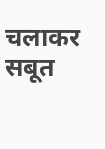चलाकर सबूत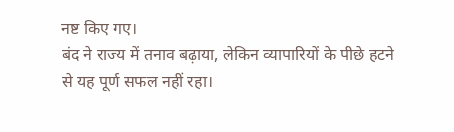नष्ट किए गए।
बंद ने राज्य में तनाव बढ़ाया, लेकिन व्यापारियों के पीछे हटने से यह पूर्ण सफल नहीं रहा।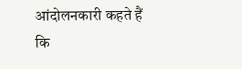आंदोलनकारी कहते हैं कि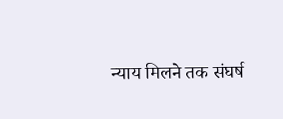न्याय मिलने तक संघर्ष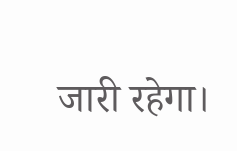जारी रहेगा।